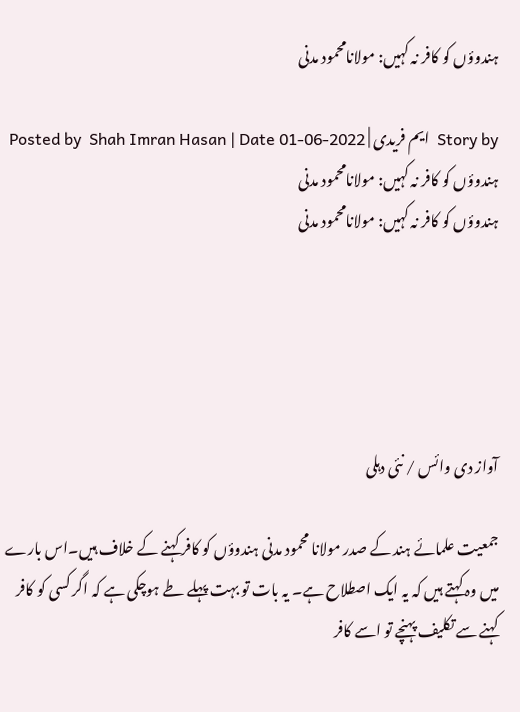ہندوؤں کو کافر نہ کہیں: مولانامحمود مدنی

Story by  ایم فریدی | Posted by  Shah Imran Hasan | Date 01-06-2022
ہندوؤں کو کافر نہ کہیں: مولانامحمود مدنی
ہندوؤں کو کافر نہ کہیں: مولانامحمود مدنی





آواز دی وائس / نئی دہلی

جمعیت علمائے ہند کے صدر مولانا محمود مدنی ہندوؤں کو کافر کہنے کے خلاف ہیں۔اس بارے میں وہ کہتے ہیں کہ یہ ایک اصطلاح ہے۔ یہ بات تو بہت پہلے طے ہوچکی ہے کہ اگر کسی کو کافر کہنے سے تکلیف پہنچے تو اسے کافر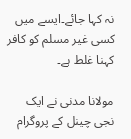نہ کہا جائے۔ایسے میں کسی غیر مسلم کو کافر کہنا غلط ہے۔

مولانا مدنی نے ایک نجی چینل کے پروگرام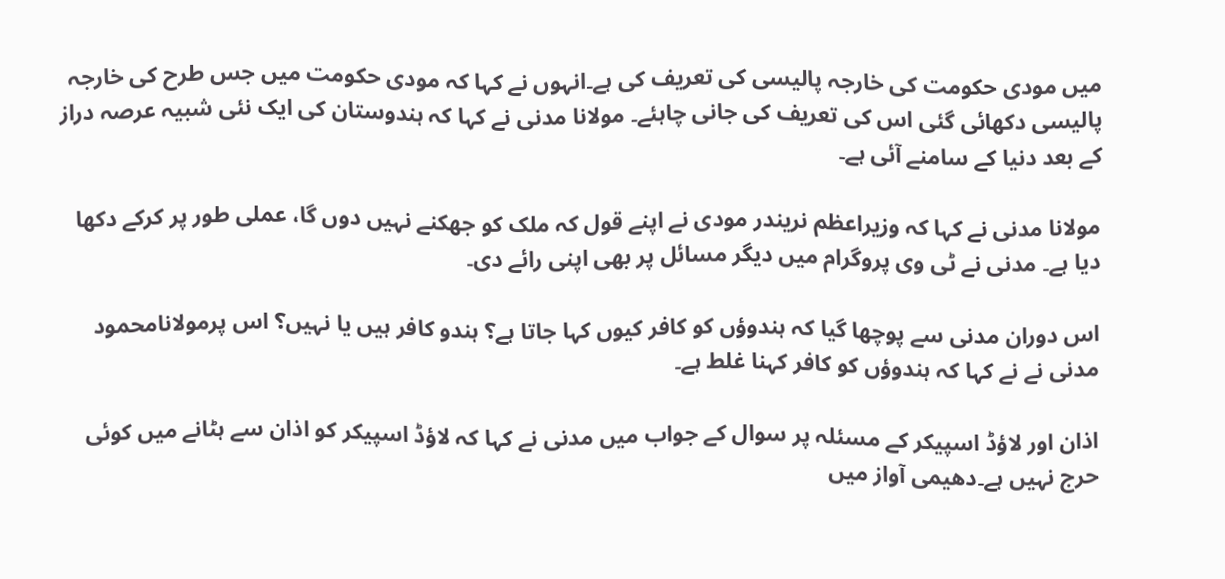میں مودی حکومت کی خارجہ پالیسی کی تعریف کی ہے۔انہوں نے کہا کہ مودی حکومت میں جس طرح کی خارجہ پالیسی دکھائی گئی اس کی تعریف کی جانی چاہئے۔ مولانا مدنی نے کہا کہ ہندوستان کی ایک نئی شبیہ عرصہ دراز کے بعد دنیا کے سامنے آئی ہے۔

مولانا مدنی نے کہا کہ وزیراعظم نریندر مودی نے اپنے قول کہ ملک کو جھکنے نہیں دوں گا، عملی طور پر کرکے دکھا دیا ہے۔ مدنی نے ٹی وی پروگرام میں دیگر مسائل پر بھی اپنی رائے دی۔

اس دوران مدنی سے پوچھا گیا کہ ہندوؤں کو کافر کیوں کہا جاتا ہے؟ ہندو کافر ہیں یا نہیں؟ اس پرمولانامحمود مدنی نے نے کہا کہ ہندوؤں کو کافر کہنا غلط ہے۔

اذان اور لاؤڈ اسپیکر کے مسئلہ پر سوال کے جواب میں مدنی نے کہا کہ لاؤڈ اسپیکر کو اذان سے ہٹانے میں کوئی حرج نہیں ہے۔دھیمی آواز میں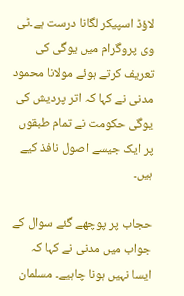لاؤڈ اسپیکر لگانا درست ہے۔ٹی وی پروگرام میں یوگی کی تعریف کرتے ہوئے مولانا محمود مدنی نے کہا کہ اتر پردیش کی یوگی حکومت نے تمام طبقوں پر ایک جیسے اصول نافذ کیے ہیں۔

حجاب پر پوچھے گئے سوال کے جواب میں مدنی نے کہا کہ ایسا نہیں ہونا چاہیے۔ مسلمان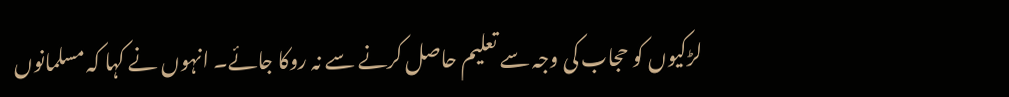لڑکیوں کو حجاب کی وجہ سے تعلیم حاصل کرنے سے نہ روکا جائے۔ انہوں نے کہا کہ مسلمانوں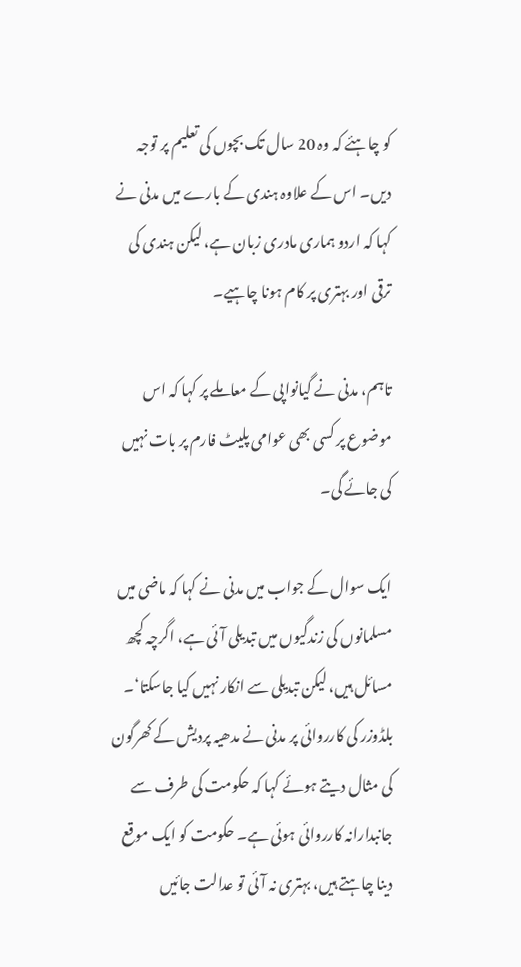کو چاہئے کہ وہ 20 سال تک بچوں کی تعلیم پر توجہ دیں۔ اس کے علاوہ ہندی کے بارے میں مدنی نے کہا کہ اردو ہماری مادری زبان ہے، لیکن ہندی کی ترقی اور بہتری پر کام ہونا چاہیے۔

تاہم، مدنی نے گیانواپی کے معاملے پر کہا کہ اس موضوع پر کسی بھی عوامی پلیٹ فارم پر بات نہیں کی جائے گی۔

ایک سوال کے جواب میں مدنی نے کہا کہ ماضی میں مسلمانوں کی زندگیوں میں تبدیلی آئی ہے، اگرچہ کچھ مسائل ہیں، لیکن تبدیلی سے انکار نہیں کیا جاسکتا‘۔ بلڈوزر کی کارروائی پر مدنی نے مدھیہ پردیش کے کھرگون کی مثال دیتے ہوئے کہا کہ حکومت کی طرف سے جانبدارانہ کارروائی ہوئی ہے۔ حکومت کو ایک موقع دینا چاہتے ہیں، بہتری نہ آئی تو عدالت جائیں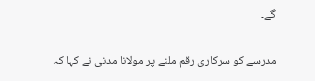گے۔

مدرسے کو سرکاری رقم ملنے پر مولانا مدنی نے کہا کہ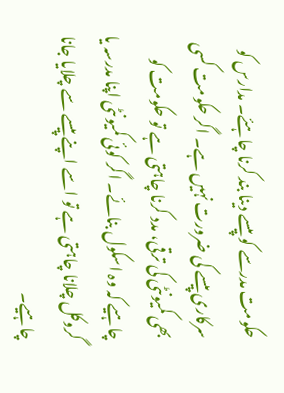حکومت مدرسے کو پیسے دینا بند کرنا چاہئے۔ مدارس کو سرکاری پیسے کی ضرورت نہیں ہے۔ اگر حکومت کسی بھی کمیونٹی کی ترقی، مدد کرنا چاہتی ہے تو حکومت کو چاہیے کہ وہ اسکول بنائے۔ اگر کوئی کمیونٹی اپنا مدرسہ یا گروکل چلانا چاہتی ہے تو اسے اپنے پیسے سے چلایا جانا چاہیے۔